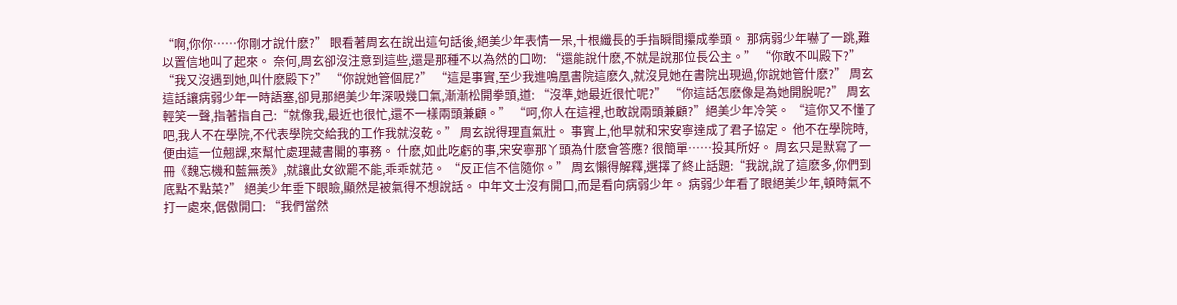“啊,你你……你剛才說什麽?” 眼看著周玄在說出這句話後,絕美少年表情一呆,十根纖長的手指瞬間攥成拳頭。 那病弱少年嚇了一跳,難以置信地叫了起來。 奈何,周玄卻沒注意到這些,還是那種不以為然的口吻: “還能說什麽,不就是說那位長公主。” “你敢不叫殿下?” “我又沒遇到她,叫什麽殿下?” “你說她管個屁?” “這是事實,至少我進鳴凰書院這麽久,就沒見她在書院出現過,你說她管什麽?” 周玄這話讓病弱少年一時語塞,卻見那絕美少年深吸幾口氣,漸漸松開拳頭,道: “沒準,她最近很忙呢?” “你這話怎麽像是為她開脫呢?” 周玄輕笑一聲,指著指自己:“就像我,最近也很忙,還不一樣兩頭兼顧。” “呵,你人在這裡,也敢說兩頭兼顧?”絕美少年冷笑。 “這你又不懂了吧,我人不在學院,不代表學院交給我的工作我就沒乾。” 周玄說得理直氣壯。 事實上,他早就和宋安寧達成了君子協定。 他不在學院時,便由這一位翹課,來幫忙處理藏書閣的事務。 什麽,如此吃虧的事,宋安寧那丫頭為什麽會答應? 很簡單……投其所好。 周玄只是默寫了一冊《魏忘機和藍無羨》,就讓此女欲罷不能,乖乖就范。 “反正信不信隨你。” 周玄懶得解釋,選擇了終止話題:“我說,說了這麽多,你們到底點不點菜?” 絕美少年垂下眼瞼,顯然是被氣得不想說話。 中年文士沒有開口,而是看向病弱少年。 病弱少年看了眼絕美少年,頓時氣不打一處來,倨傲開口: “我們當然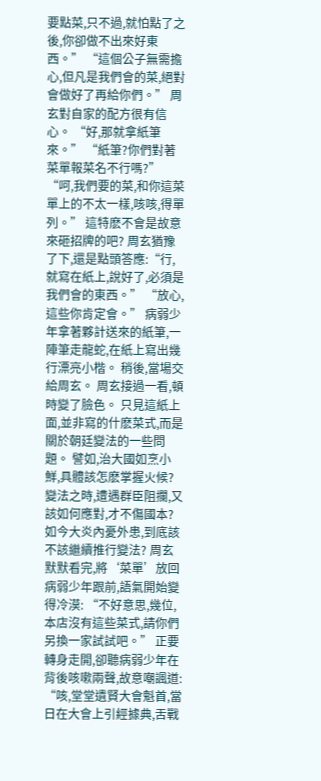要點菜,只不過,就怕點了之後,你卻做不出來好東西。” “這個公子無需擔心,但凡是我們會的菜,絕對會做好了再給你們。” 周玄對自家的配方很有信心。 “好,那就拿紙筆來。” “紙筆?你們對著菜單報菜名不行嗎?” “呵,我們要的菜,和你這菜單上的不太一樣,咳咳,得單列。” 這特麽不會是故意來砸招牌的吧? 周玄猶豫了下,還是點頭答應:“行,就寫在紙上,說好了,必須是我們會的東西。” “放心,這些你肯定會。” 病弱少年拿著夥計送來的紙筆,一陣筆走龍蛇,在紙上寫出幾行漂亮小楷。 稍後,當場交給周玄。 周玄接過一看,頓時變了臉色。 只見這紙上面,並非寫的什麽菜式,而是關於朝廷變法的一些問題。 譬如,治大國如烹小鮮,具體該怎麽掌握火候? 變法之時,遭遇群臣阻攔,又該如何應對,才不傷國本? 如今大炎內憂外患,到底該不該繼續推行變法? 周玄默默看完,將‘菜單’放回病弱少年跟前,語氣開始變得冷漠: “不好意思,幾位,本店沒有這些菜式,請你們另換一家試試吧。” 正要轉身走開,卻聽病弱少年在背後咳嗽兩聲,故意嘲諷道: “咳,堂堂遺賢大會魁首,當日在大會上引經據典,舌戰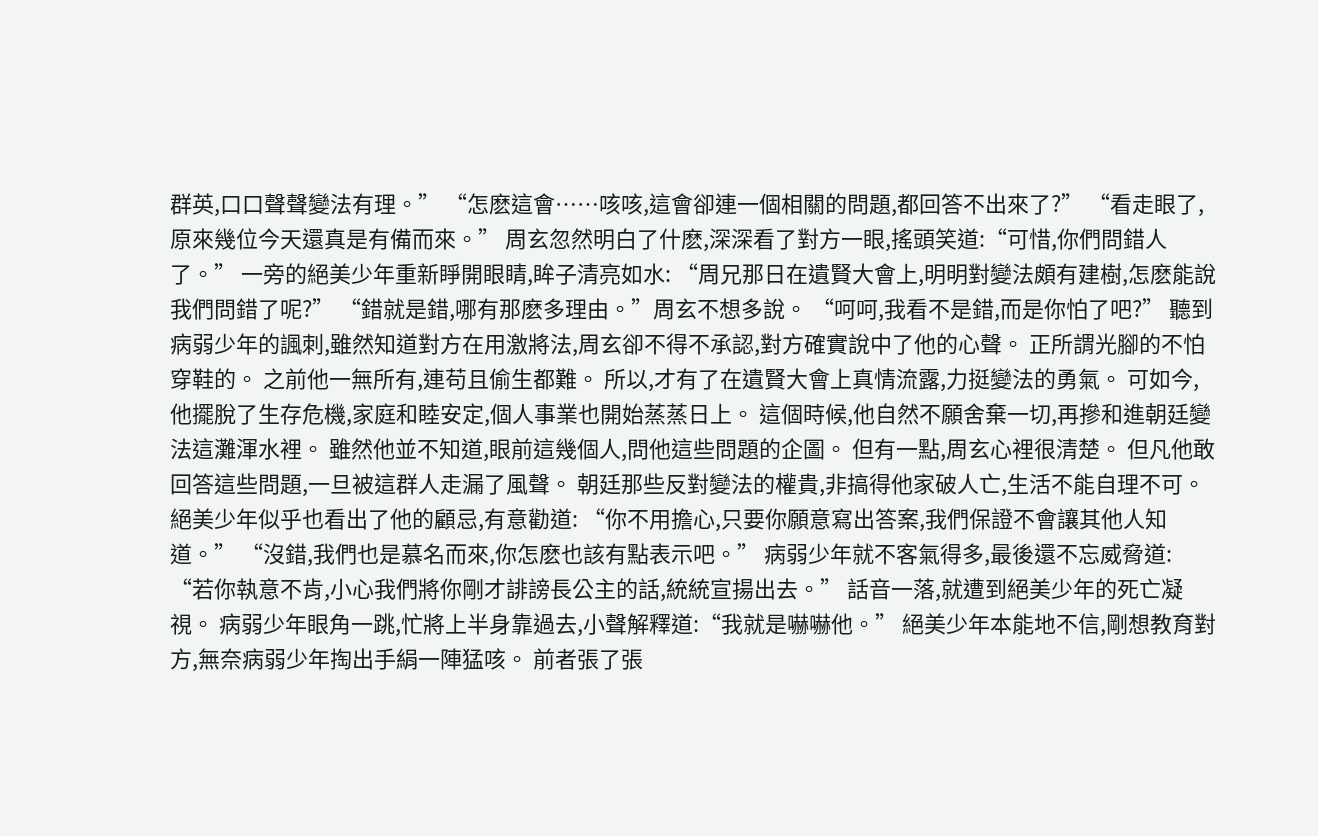群英,口口聲聲變法有理。” “怎麽這會……咳咳,這會卻連一個相關的問題,都回答不出來了?” “看走眼了,原來幾位今天還真是有備而來。” 周玄忽然明白了什麽,深深看了對方一眼,搖頭笑道:“可惜,你們問錯人了。” 一旁的絕美少年重新睜開眼睛,眸子清亮如水: “周兄那日在遺賢大會上,明明對變法頗有建樹,怎麽能說我們問錯了呢?” “錯就是錯,哪有那麽多理由。”周玄不想多說。 “呵呵,我看不是錯,而是你怕了吧?” 聽到病弱少年的諷刺,雖然知道對方在用激將法,周玄卻不得不承認,對方確實說中了他的心聲。 正所謂光腳的不怕穿鞋的。 之前他一無所有,連苟且偷生都難。 所以,才有了在遺賢大會上真情流露,力挺變法的勇氣。 可如今,他擺脫了生存危機,家庭和睦安定,個人事業也開始蒸蒸日上。 這個時候,他自然不願舍棄一切,再摻和進朝廷變法這灘渾水裡。 雖然他並不知道,眼前這幾個人,問他這些問題的企圖。 但有一點,周玄心裡很清楚。 但凡他敢回答這些問題,一旦被這群人走漏了風聲。 朝廷那些反對變法的權貴,非搞得他家破人亡,生活不能自理不可。 絕美少年似乎也看出了他的顧忌,有意勸道: “你不用擔心,只要你願意寫出答案,我們保證不會讓其他人知道。” “沒錯,我們也是慕名而來,你怎麽也該有點表示吧。” 病弱少年就不客氣得多,最後還不忘威脅道: “若你執意不肯,小心我們將你剛才誹謗長公主的話,統統宣揚出去。” 話音一落,就遭到絕美少年的死亡凝視。 病弱少年眼角一跳,忙將上半身靠過去,小聲解釋道:“我就是嚇嚇他。” 絕美少年本能地不信,剛想教育對方,無奈病弱少年掏出手絹一陣猛咳。 前者張了張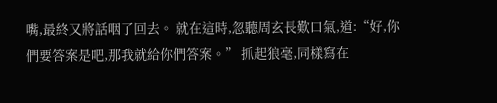嘴,最終又將話咽了回去。 就在這時,忽聽周玄長歎口氣,道:“好,你們要答案是吧,那我就給你們答案。” 抓起狼毫,同樣寫在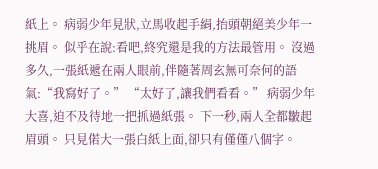紙上。 病弱少年見狀,立馬收起手絹,抬頭朝絕美少年一挑眉。 似乎在說:看吧,終究還是我的方法最管用。 沒過多久,一張紙遞在兩人眼前,伴隨著周玄無可奈何的語氣:“我寫好了。” “太好了,讓我們看看。” 病弱少年大喜,迫不及待地一把抓過紙張。 下一秒,兩人全都皺起眉頭。 只見偌大一張白紙上面,卻只有僅僅八個字。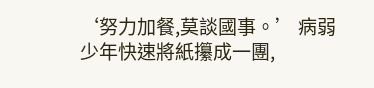‘努力加餐,莫談國事。’ 病弱少年快速將紙攥成一團,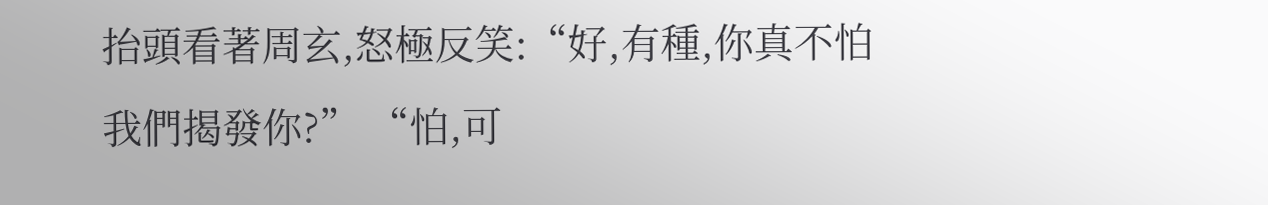抬頭看著周玄,怒極反笑:“好,有種,你真不怕我們揭發你?” “怕,可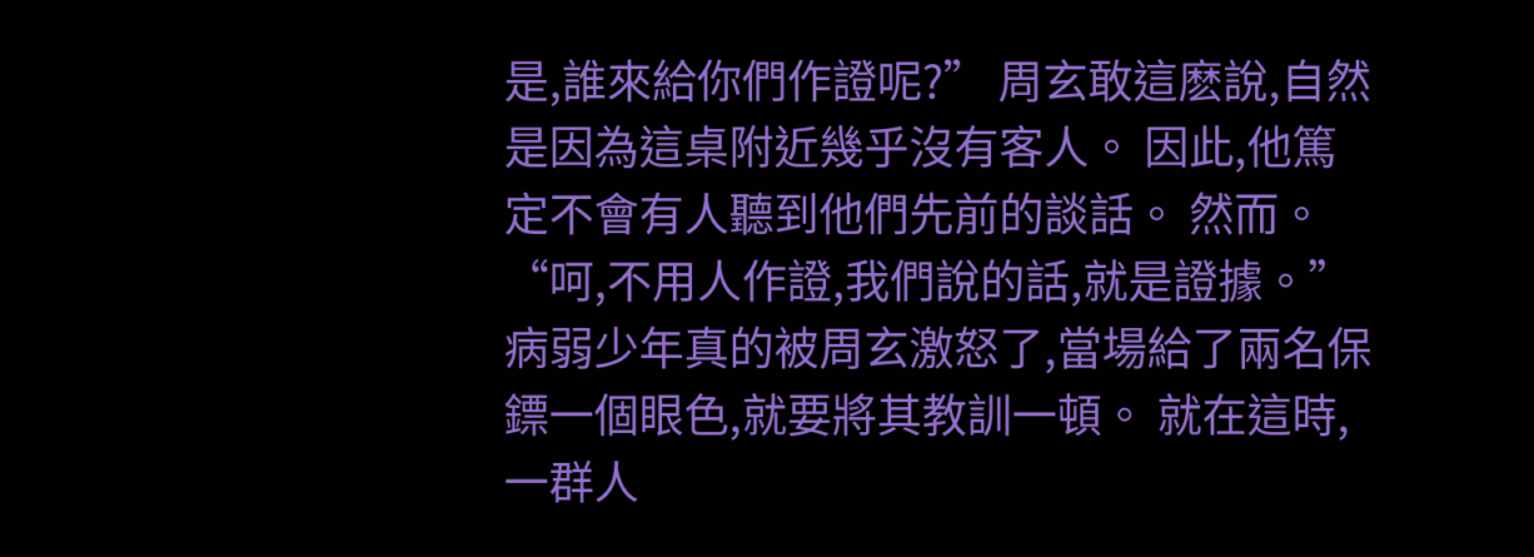是,誰來給你們作證呢?” 周玄敢這麽說,自然是因為這桌附近幾乎沒有客人。 因此,他篤定不會有人聽到他們先前的談話。 然而。 “呵,不用人作證,我們說的話,就是證據。” 病弱少年真的被周玄激怒了,當場給了兩名保鏢一個眼色,就要將其教訓一頓。 就在這時,一群人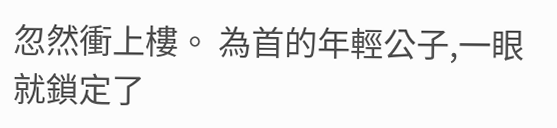忽然衝上樓。 為首的年輕公子,一眼就鎖定了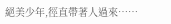絕美少年,徑直帶著人過來……